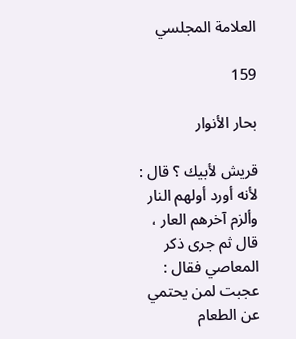العلامة المجلسي

159

بحار الأنوار

قريش لأبيك ؟ قال : لأنه أورد أولهم النار وألزم آخرهم العار ، قال ثم جرى ذكر المعاصي فقال : عجبت لمن يحتمي عن الطعام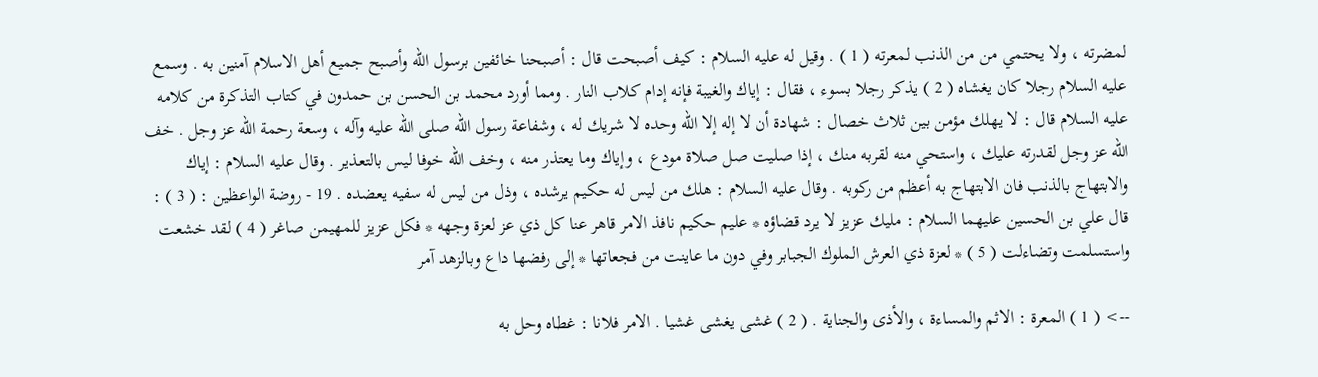لمضرته ، ولا يحتمي من من الذنب لمعرته ( 1 ) . وقيل له عليه السلام : كيف أصبحت قال : أصبحنا خائفين برسول الله وأصبح جميع أهل الاسلام آمنين به . وسمع عليه السلام رجلا كان يغشاه ( 2 ) يذكر رجلا بسوء ، فقال : إياك والغيبة فإنه إدام كلاب النار . ومما أورد محمد بن الحسن بن حمدون في كتاب التذكرة من كلامه عليه السلام قال : لا يهلك مؤمن بين ثلاث خصال : شهادة أن لا إله إلا الله وحده لا شريك له ، وشفاعة رسول الله صلى الله عليه وآله ، وسعة رحمة الله عز وجل . خف الله عز وجل لقدرته عليك ، واستحي منه لقربه منك ، إذا صليت صل صلاة مودع ، وإياك وما يعتذر منه ، وخف الله خوفا ليس بالتعذير . وقال عليه السلام : إياك والابتهاج بالذنب فان الابتهاج به أعظم من ركوبه . وقال عليه السلام : هلك من ليس له حكيم يرشده ، وذل من ليس له سفيه يعضده . 19 - روضة الواعظين : ( 3 ) : قال علي بن الحسين عليهما السلام : مليك عزيز لا يرد قضاؤه * عليم حكيم نافذ الامر قاهر عنا كل ذي عز لعزة وجهه * فكل عزيز للمهيمن صاغر ( 4 ) لقد خشعت واستسلمت وتضاءلت ( 5 ) * لعزة ذي العرش الملوك الجبابر وفي دون ما عاينت من فجعاتها * إلى رفضها داع وبالزهد آمر

--> ( 1 ) المعرة : الاثم والمساءة ، والأذى والجناية . ( 2 ) غشى يغشى غشيا . الامر فلانا : غطاه وحل به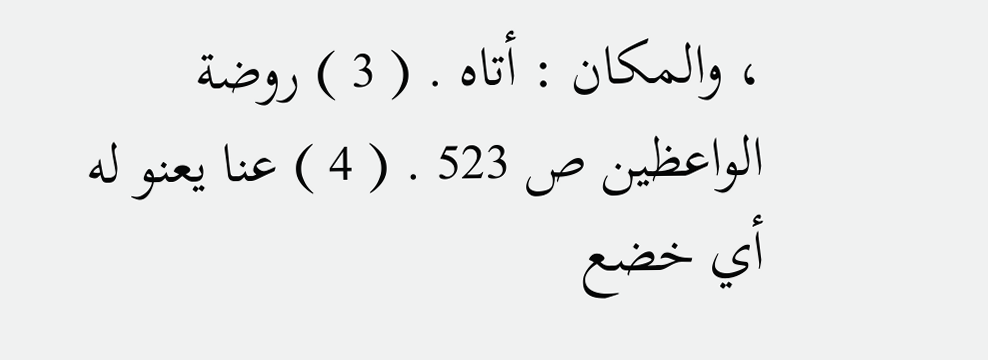، والمكان : أتاه . ( 3 ) روضة الواعظين ص 523 . ( 4 ) عنا يعنو له أي خضع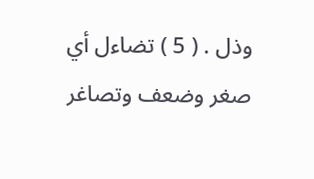وذل . ( 5 ) تضاءل أي صغر وضعف وتصاغر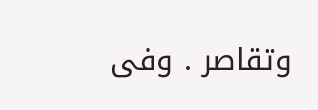وتقاصر . وفى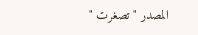المصدر " تصغرت "